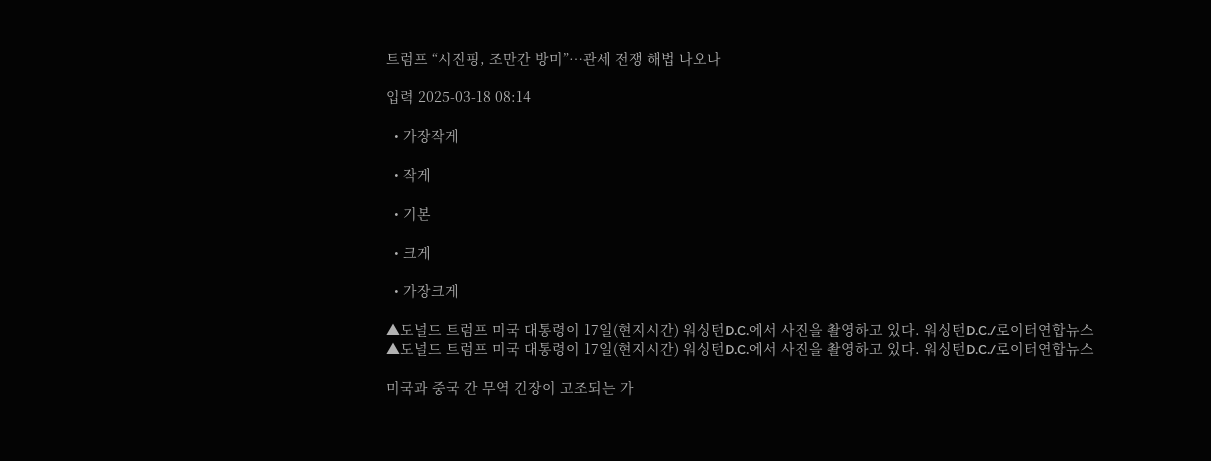트럼프 “시진핑, 조만간 방미”…관세 전쟁 해법 나오나

입력 2025-03-18 08:14

  • 가장작게

  • 작게

  • 기본

  • 크게

  • 가장크게

▲도널드 트럼프 미국 대통령이 17일(현지시간) 워싱턴D.C.에서 사진을 촬영하고 있다. 워싱턴D.C./로이터연합뉴스
▲도널드 트럼프 미국 대통령이 17일(현지시간) 워싱턴D.C.에서 사진을 촬영하고 있다. 워싱턴D.C./로이터연합뉴스

미국과 중국 간 무역 긴장이 고조되는 가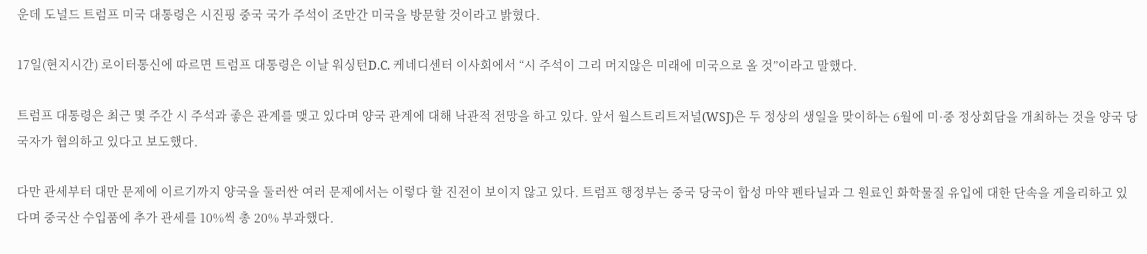운데 도널드 트럼프 미국 대통령은 시진핑 중국 국가 주석이 조만간 미국을 방문할 것이라고 밝혔다.

17일(현지시간) 로이터통신에 따르면 트럼프 대통령은 이날 워싱턴D.C. 케네디센터 이사회에서 “시 주석이 그리 머지않은 미래에 미국으로 올 것”이라고 말했다.

트럼프 대통령은 최근 몇 주간 시 주석과 좋은 관계를 맺고 있다며 양국 관계에 대해 낙관적 전망을 하고 있다. 앞서 월스트리트저널(WSJ)은 두 정상의 생일을 맞이하는 6월에 미·중 정상회담을 개최하는 것을 양국 당국자가 협의하고 있다고 보도했다.

다만 관세부터 대만 문제에 이르기까지 양국을 둘러싼 여러 문제에서는 이렇다 할 진전이 보이지 않고 있다. 트럼프 행정부는 중국 당국이 합성 마약 펜타닐과 그 원료인 화학물질 유입에 대한 단속을 게을리하고 있다며 중국산 수입품에 추가 관세를 10%씩 총 20% 부과했다.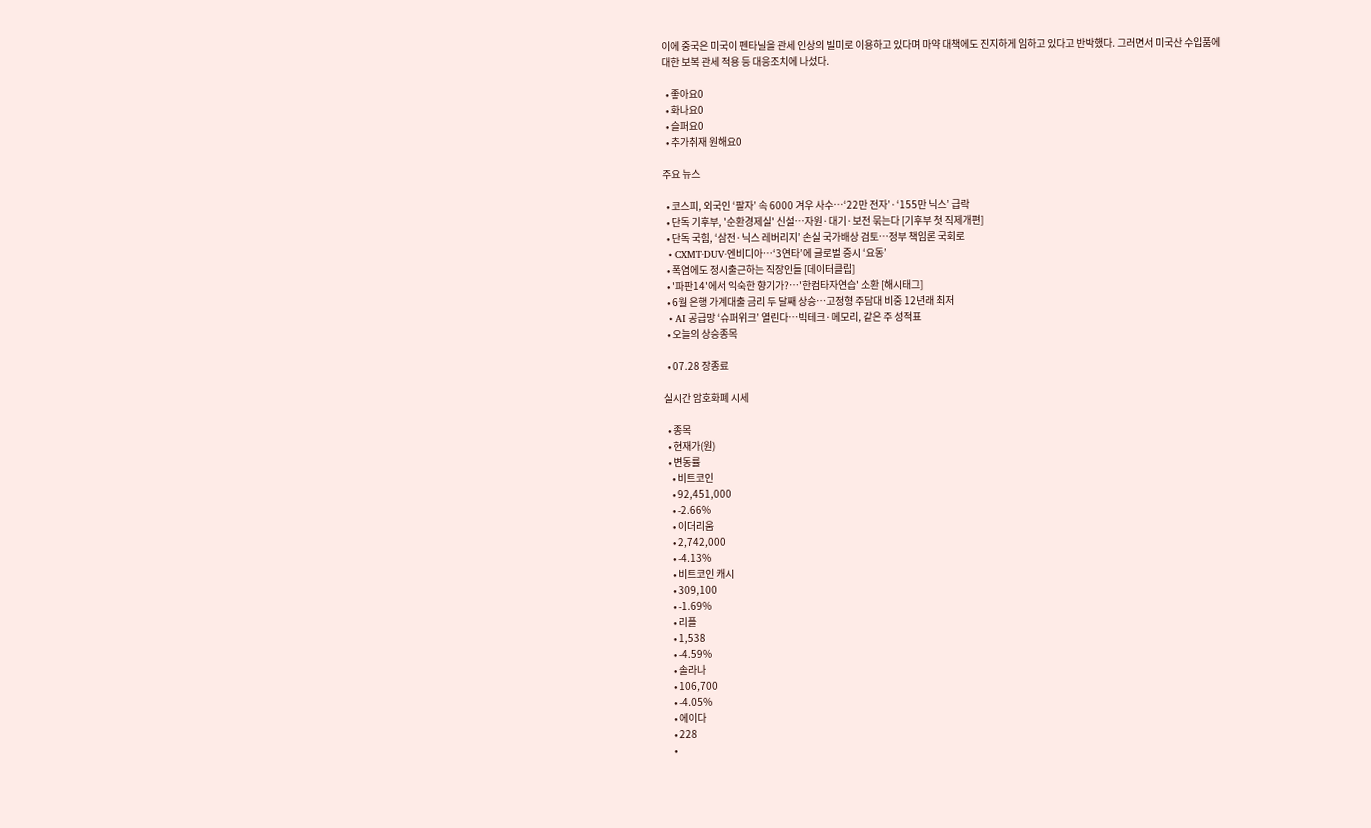이에 중국은 미국이 펜타닐을 관세 인상의 빌미로 이용하고 있다며 마약 대책에도 진지하게 임하고 있다고 반박했다. 그러면서 미국산 수입품에 대한 보복 관세 적용 등 대응조치에 나섰다.

  • 좋아요0
  • 화나요0
  • 슬퍼요0
  • 추가취재 원해요0

주요 뉴스

  • 코스피, 외국인 ‘팔자’ 속 6000 겨우 사수…‘22만 전자’·‘155만 닉스’ 급락
  • 단독 기후부, '순환경제실' 신설…자원·대기·보전 묶는다 [기후부 첫 직제개편]
  • 단독 국힘, ‘삼전·닉스 레버리지’ 손실 국가배상 검토…정부 책임론 국회로
  • CXMT·DUV·엔비디아…‘3연타’에 글로벌 증시 ‘요동’
  • 폭염에도 정시출근하는 직장인들 [데이터클립]
  • '파판14'에서 익숙한 향기가?…'한컴타자연습' 소환 [해시태그]
  • 6월 은행 가계대출 금리 두 달째 상승⋯고정형 주담대 비중 12년래 최저
  • AI 공급망 ‘슈퍼위크’ 열린다…빅테크·메모리, 같은 주 성적표
  • 오늘의 상승종목

  • 07.28 장종료

실시간 암호화폐 시세

  • 종목
  • 현재가(원)
  • 변동률
    • 비트코인
    • 92,451,000
    • -2.66%
    • 이더리움
    • 2,742,000
    • -4.13%
    • 비트코인 캐시
    • 309,100
    • -1.69%
    • 리플
    • 1,538
    • -4.59%
    • 솔라나
    • 106,700
    • -4.05%
    • 에이다
    • 228
    •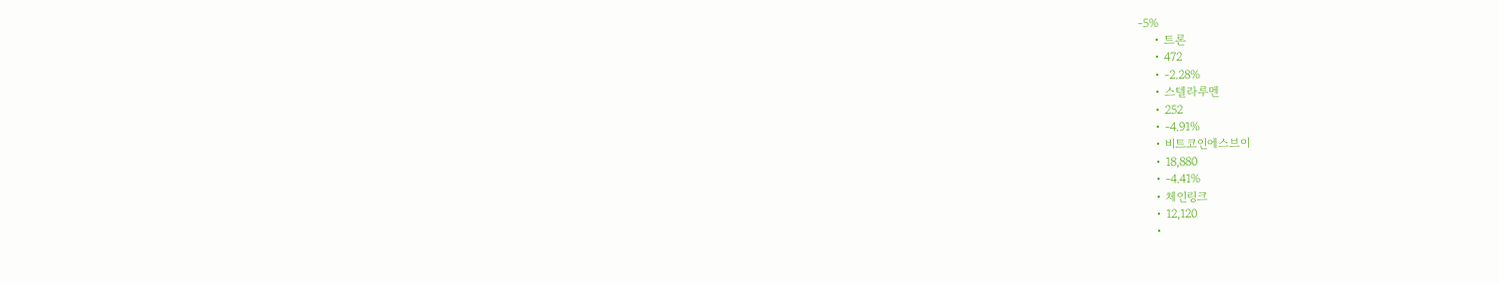-5%
    • 트론
    • 472
    • -2.28%
    • 스텔라루멘
    • 252
    • -4.91%
    • 비트코인에스브이
    • 18,880
    • -4.41%
    • 체인링크
    • 12,120
    •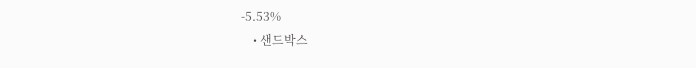-5.53%
    • 샌드박스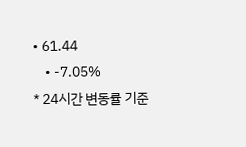• 61.44
    • -7.05%
* 24시간 변동률 기준